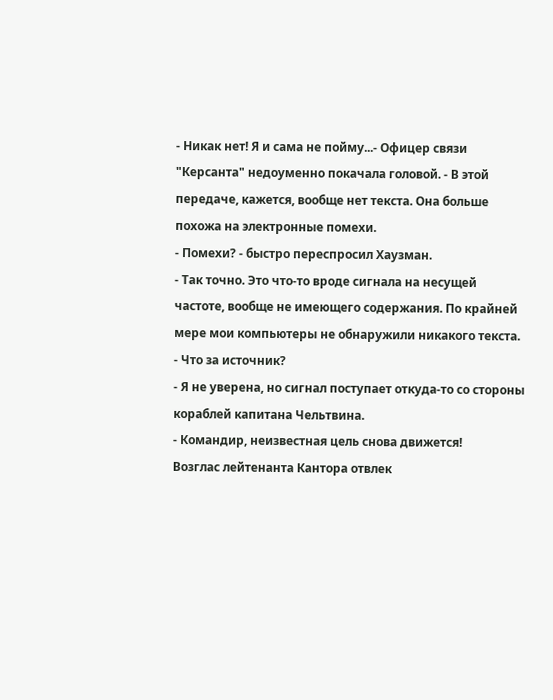- Никак нет! Я и сама не пойму...- Офицер связи "Керсанта" недоуменно покачала головой. - В этой передаче, кажется, вообще нет текста. Она больше похожа на электронные помехи.
- Помехи? - быстро переспросил Хаузман.
- Так точно. Это что-то вроде сигнала на несущей частоте, вообще не имеющего содержания. По крайней мере мои компьютеры не обнаружили никакого текста.
- Что за источник?
- Я не уверена, но сигнал поступает откуда-то со стороны кораблей капитана Чельтвина.
- Командир, неизвестная цель снова движется!
Возглас лейтенанта Кантора отвлек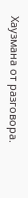Хаузмана от разговора.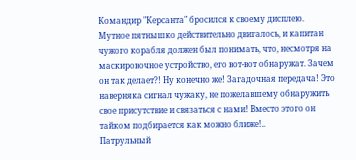Командир "Керсанта" бросился к своему дисплею. Мутное пятнышко действительно двигалось, и капитан чужого корабля должен был понимать, что, несмотря на маскировочное устройство, его вот-вот обнаружат. Зачем он так делает?! Ну конечно же! Загадочная передача! Это наверняка сигнал чужаку, не пожелавшему обнаружить свое присутствие и связаться с нами! Вместо этого он тайком подбирается как можно ближе!..
Патрульный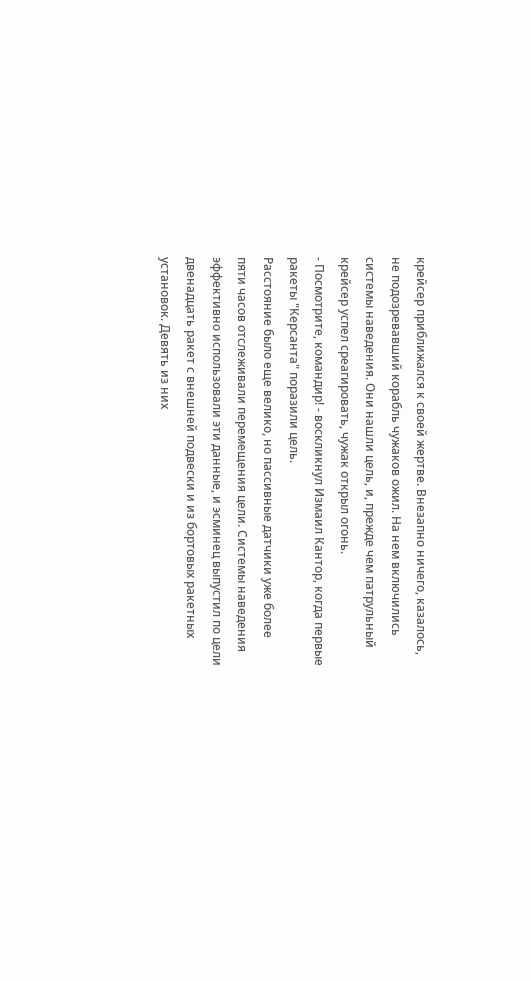крейсер приближался к своей жертве. Внезапно ничего, казалось, не подозревавший корабль чужаков ожил. На нем включились системы наведения. Они нашли цель, и, прежде чем патрульный крейсер успел среагировать, чужак открыл огонь.
- Посмотрите, командир! - воскликнул Измаил Кантор, когда первые ракеты "Керсанта" поразили цель.
Расстояние было еще велико, но пассивные датчики уже более пяти часов отслеживали перемещения цели. Системы наведения эффективно использовали эти данные, и эсминец выпустил по цели двенадцать ракет с внешней подвески и из бортовых ракетных установок. Девять из них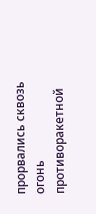прорвались сквозь огонь противоракетной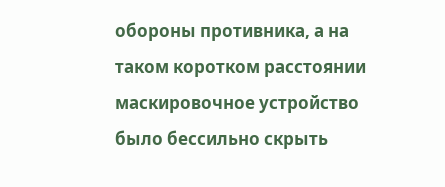обороны противника, а на таком коротком расстоянии маскировочное устройство было бессильно скрыть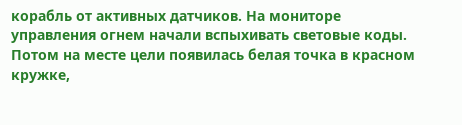корабль от активных датчиков. На мониторе управления огнем начали вспыхивать световые коды.
Потом на месте цели появилась белая точка в красном кружке,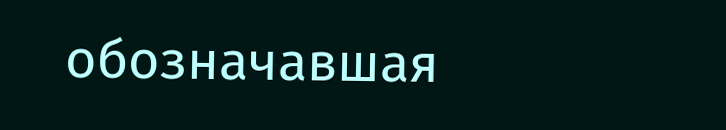обозначавшая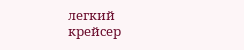легкий крейсер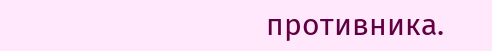противника.